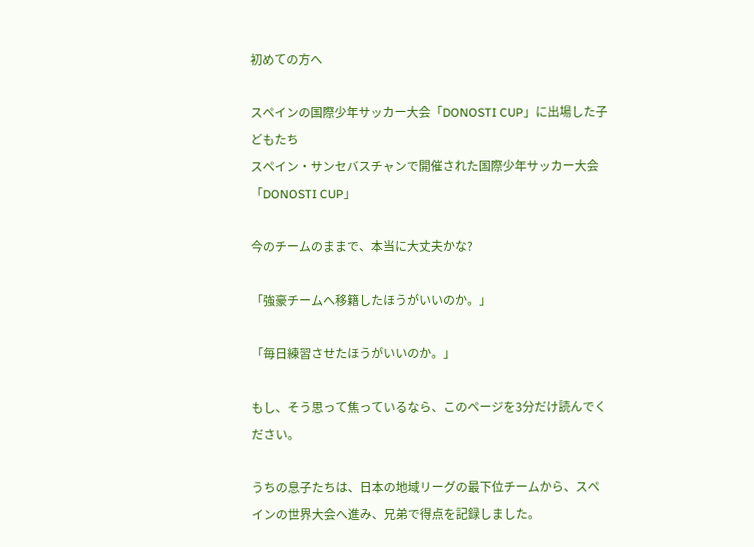初めての方へ

スペインの国際少年サッカー大会「DONOSTI CUP」に出場した子どもたち
スペイン・サンセバスチャンで開催された国際少年サッカー大会「DONOSTI CUP」

今のチームのままで、本当に大丈夫かな?

「強豪チームへ移籍したほうがいいのか。」

「毎日練習させたほうがいいのか。」

もし、そう思って焦っているなら、このページを3分だけ読んでください。

うちの息子たちは、日本の地域リーグの最下位チームから、スペインの世界大会へ進み、兄弟で得点を記録しました。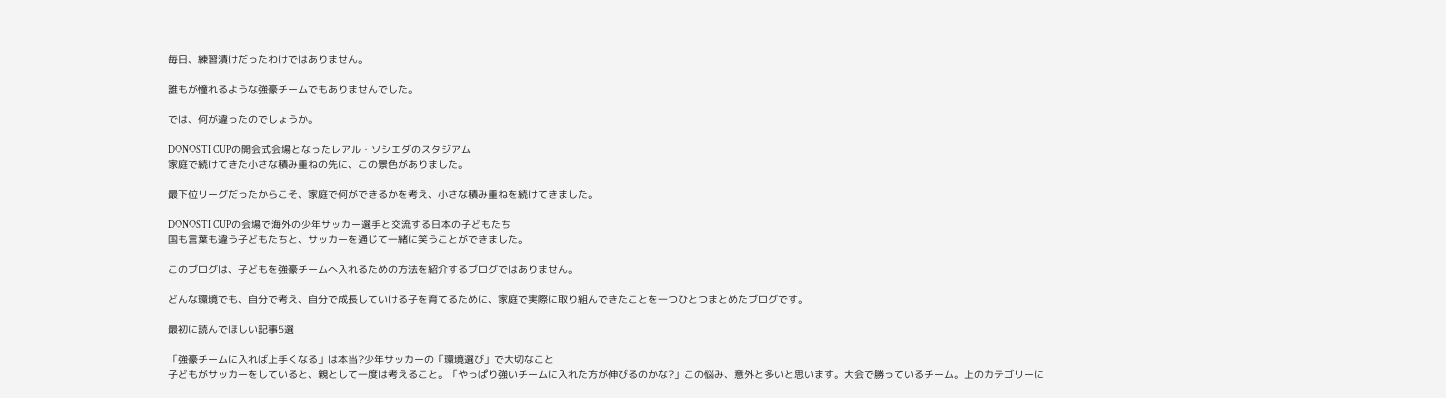毎日、練習漬けだったわけではありません。

誰もが憧れるような強豪チームでもありませんでした。

では、何が違ったのでしょうか。

DONOSTI CUPの開会式会場となったレアル・ソシエダのスタジアム
家庭で続けてきた小さな積み重ねの先に、この景色がありました。

最下位リーグだったからこそ、家庭で何ができるかを考え、小さな積み重ねを続けてきました。

DONOSTI CUPの会場で海外の少年サッカー選手と交流する日本の子どもたち
国も言葉も違う子どもたちと、サッカーを通じて一緒に笑うことができました。

このブログは、子どもを強豪チームへ入れるための方法を紹介するブログではありません。

どんな環境でも、自分で考え、自分で成長していける子を育てるために、家庭で実際に取り組んできたことを一つひとつまとめたブログです。

最初に読んでほしい記事5選

「強豪チームに入れば上手くなる」は本当?少年サッカーの「環境選び」で大切なこと
子どもがサッカーをしていると、親として一度は考えること。「やっぱり強いチームに入れた方が伸びるのかな?」この悩み、意外と多いと思います。大会で勝っているチーム。上のカテゴリーに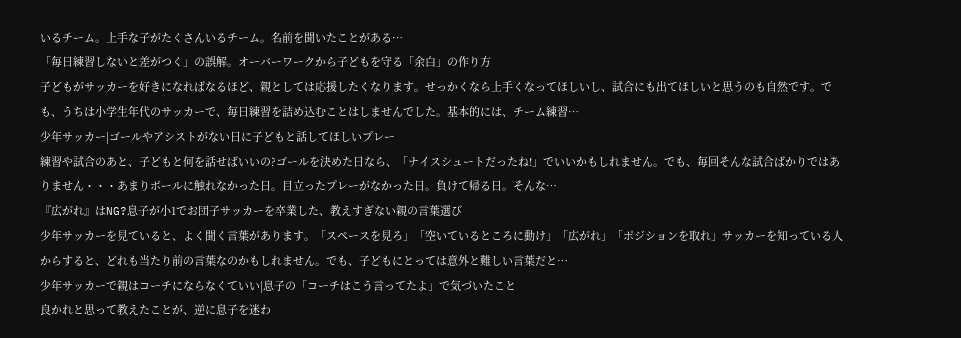いるチーム。上手な子がたくさんいるチーム。名前を聞いたことがある…
「毎日練習しないと差がつく」の誤解。オーバーワークから子どもを守る「余白」の作り方
子どもがサッカーを好きになればなるほど、親としては応援したくなります。せっかくなら上手くなってほしいし、試合にも出てほしいと思うのも自然です。でも、うちは小学生年代のサッカーで、毎日練習を詰め込むことはしませんでした。基本的には、チーム練習…
少年サッカー|ゴールやアシストがない日に子どもと話してほしいプレー
練習や試合のあと、子どもと何を話せばいいの?ゴールを決めた日なら、「ナイスシュートだったね!」でいいかもしれません。でも、毎回そんな試合ばかりではありません・・・あまりボールに触れなかった日。目立ったプレーがなかった日。負けて帰る日。そんな…
『広がれ』はNG?息子が小1でお団子サッカーを卒業した、教えすぎない親の言葉選び
少年サッカーを見ていると、よく聞く言葉があります。「スペースを見ろ」「空いているところに動け」「広がれ」「ポジションを取れ」サッカーを知っている人からすると、どれも当たり前の言葉なのかもしれません。でも、子どもにとっては意外と難しい言葉だと…
少年サッカーで親はコーチにならなくていい|息子の「コーチはこう言ってたよ」で気づいたこと
良かれと思って教えたことが、逆に息子を迷わ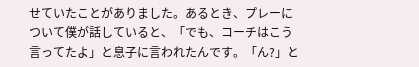せていたことがありました。あるとき、プレーについて僕が話していると、「でも、コーチはこう言ってたよ」と息子に言われたんです。「ん?」と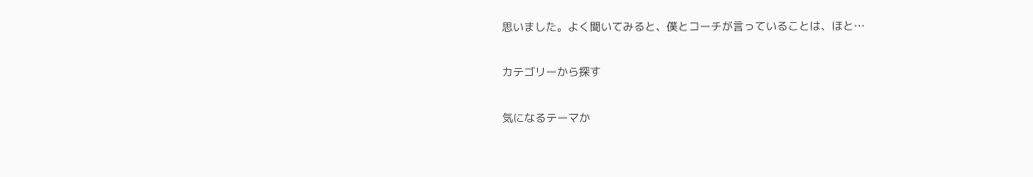思いました。よく聞いてみると、僕とコーチが言っていることは、ほと…

カテゴリーから探す

気になるテーマか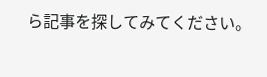ら記事を探してみてください。